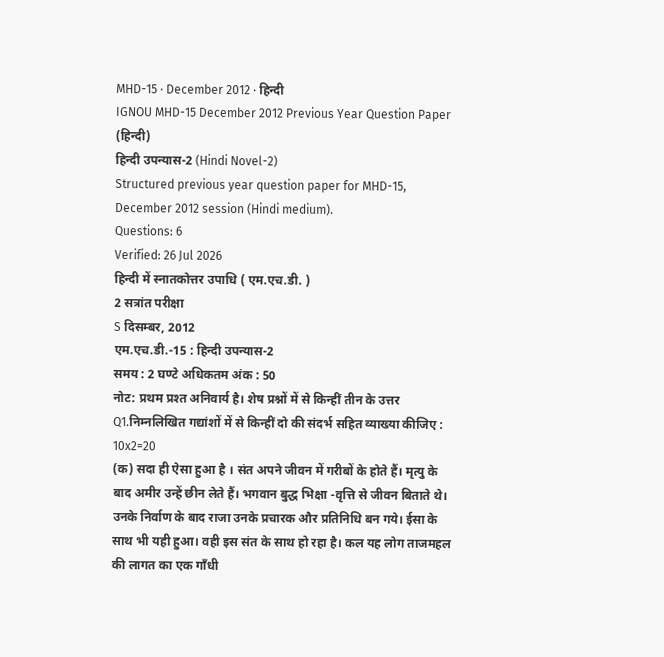MHD-15 · December 2012 · हिन्दी
IGNOU MHD-15 December 2012 Previous Year Question Paper (हिन्दी)
हिन्दी उपन्यास-2 (Hindi Novel-2)
Structured previous year question paper for MHD-15, December 2012 session (Hindi medium).
Questions: 6
Verified: 26 Jul 2026
हिन्दी में स्नातकोत्तर उपाधि ( एम.एच.डी. )
2 सत्रांत परीक्षा
S दिसम्बर, 2012
एम.एच.डी.-15 : हिन्दी उपन्यास-2
समय : 2 घण्टे अधिकतम अंक : 50
नोट: प्रथम प्रश्त अनिवार्य है। शेष प्रश्नों में से किन्हीं तीन के उत्तर
Q1.निम्नलिखित गद्यांशों में से किन्हीं दो की संदर्भ सहित व्याख्या कीजिए : 10x2=20
(क) सदा ही ऐसा हुआ है । संत अपने जीवन में गरीबों के होते हैं। मृत्यु के बाद अमीर उन्हें छीन लेते हैं। भगवान बुद्ध भिक्षा -वृत्ति से जीवन बिताते थे। उनके निर्वाण के बाद राजा उनके प्रचारक और प्रतिनिधि बन गये। ईसा के साथ भी यही हुआ। वही इस संत के साथ हो रहा है। कल यह लोग ताजमहल की लागत का एक गाँधी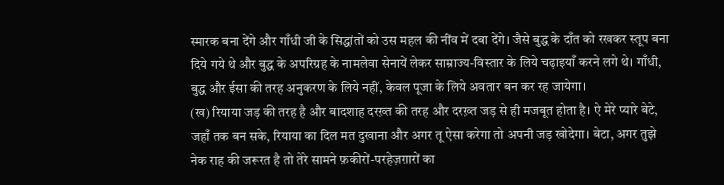स्मारक बना देंगे और गाँधी जी के सिद्धांतों को उस महल की नींव में दबा देंगे। जैसे बुद्ध के दाँत को रखकर स्तूप बना दिये गये थे और बुद्ध के अपरिग्रह के नामलेवा सेनायें लेकर साम्राज्य-विस्तार के लिये चढ़ाइयाँ करने लगे थे। गाँधी, बुद्ध और ईसा की तरह अनुकरण के लिये नहीं, केवल पूजा के लिये अवतार बन कर रह जायेगा।
(ख) रियाया जड़ की तरह है और बादशाह दरख़्त की तरह और दरख़्त जड़ से ही मजबूत होता है। ऐ मेरे प्यारे बेटे, जहाँ तक बन सके, रियाया का दिल मत दुखाना और अगर तू ऐसा करेगा तो अपनी जड़ खोदेगा। बेटा, अगर तुझे नेक राह की जरूरत है तो तेरे सामने फ़कीरों-परहेज़ग़ारों का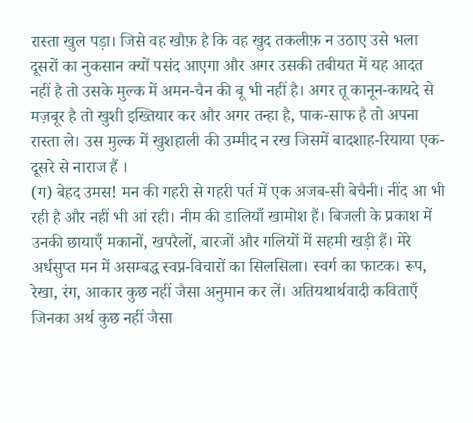रास्ता खुल पड़ा। जिसे वह खौफ़ है कि वह खुद तकलीफ़ न उठाए उसे भला दूसरों का नुकसान क्यों पसंद आएगा और अगर उसकी तबीयत में यह आदत नहीं है तो उसके मुल्क में अमन-चैन की बू भी नहीं है। अगर तू कानून-कायदे से मज़बूर है तो खुशी इख्तियार कर और अगर तन्हा है, पाक-साफ है तो अपना रास्ता ले। उस मुल्क में खुशहाली की उम्मीद न रख जिसमें बादशाह-रियाया एक-दूसरे से नाराज हैं ।
(ग) बेहद उमस! मन की गहरी से गहरी पर्त में एक अजब-सी बेचैनी। नींद आ भी रही है और नहीं भी आं रही। नीम की डालियाँ खामोश हैं। बिजली के प्रकाश में उनकी छायाएँ मकानों, खपरैलों, बारजों और गलियों में सहमी खड़ी हैं। मेरे अर्धसुप्त मन में असम्बद्ध स्वप्न-विचारों का सिलसिला। स्वर्ग का फाटक। रूप, रेखा, रंग, आकार कुछ नहीं जैसा अनुमान कर लें। अतियथार्थवादी कविताएँ जिनका अर्थ कुछ नहीं जैसा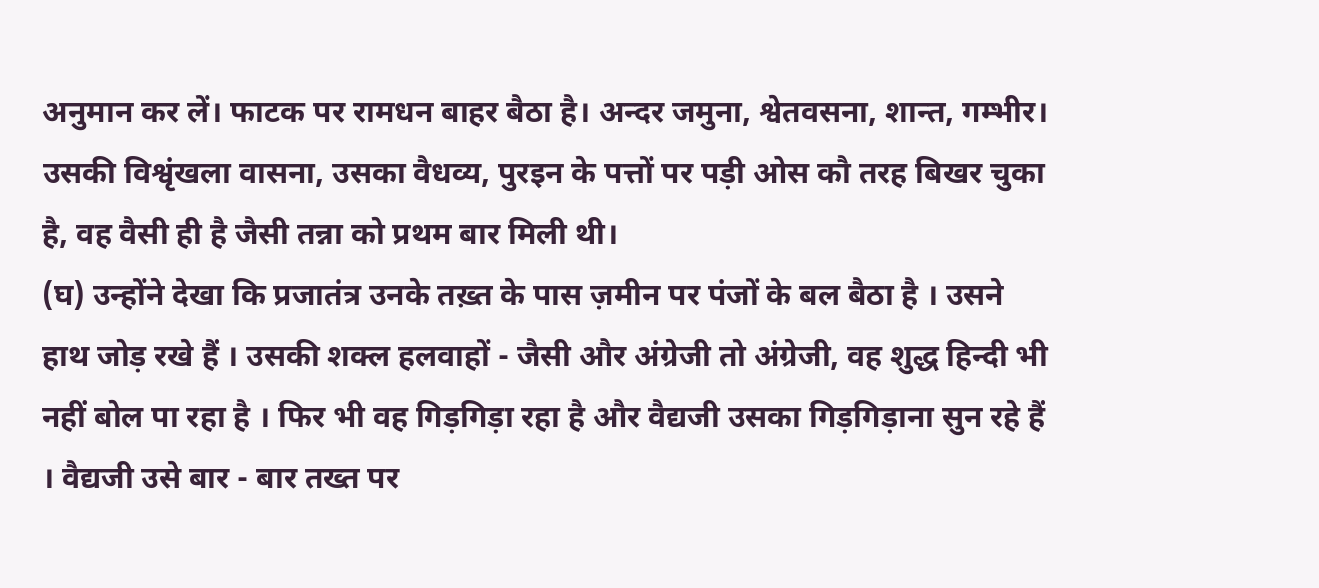अनुमान कर लें। फाटक पर रामधन बाहर बैठा है। अन्दर जमुना, श्वेतवसना, शान्त, गम्भीर। उसकी विश्वृंखला वासना, उसका वैधव्य, पुरइन के पत्तों पर पड़ी ओस कौ तरह बिखर चुका है, वह वैसी ही है जैसी तन्ना को प्रथम बार मिली थी।
(घ) उन्होंने देखा कि प्रजातंत्र उनके तख़्त के पास ज़मीन पर पंजों के बल बैठा है । उसने हाथ जोड़ रखे हैं । उसकी शक्ल हलवाहों - जैसी और अंग्रेजी तो अंग्रेजी, वह शुद्ध हिन्दी भी नहीं बोल पा रहा है । फिर भी वह गिड़गिड़ा रहा है और वैद्यजी उसका गिड़गिड़ाना सुन रहे हैं । वैद्यजी उसे बार - बार तख्त पर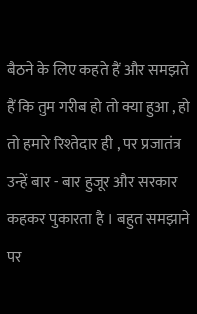बैठने के लिए कहते हैं और समझते हैं कि तुम गरीब हो तो क्या हुआ , हो तो हमारे रिश्तेदार ही , पर प्रजातंत्र उन्हें बार - बार हुजूर और सरकार कहकर पुकारता है । बहुत समझाने पर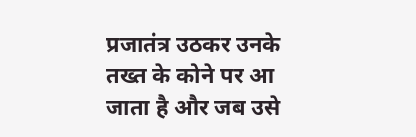प्रजातंत्र उठकर उनके तख्त के कोने पर आ जाता है और जब उसे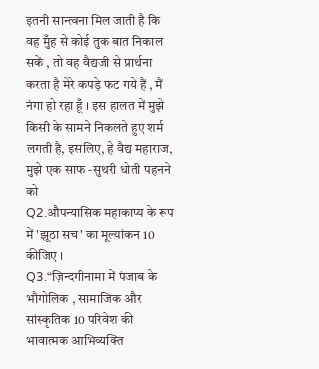इतनी सान्त्वना मिल जाती है कि वह मुँह से कोई तुक बात निकाल सकें , तो वह वैद्यजी से प्रार्थना करता है मेरे कपड़े फट गये हैं , मैं नंगा हो रहा हूँ । इस हालत में मुझे किसी के सामने निकलते हुए शर्म लगती है, इसलिए, हे वैद्य महाराज, मुझे एक साफ -सुथरी धोती पहनने को
Q2.औपन्यासिक महाकाप्य के रूप में 'झूठा सच' का मूल्यांकन 10 कीजिए ।
Q3.“ज़िन्दगीनामा में पंजाब के भौगोलिक , सामाजिक और सांस्कृतिक 10 परिवेश की भावात्मक आभिव्यक्ति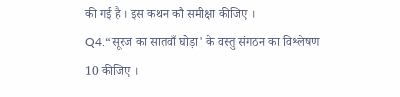की गई है । इस कथन कौ समीक्षा कीजिए ।
Q4.“सूरज का सातवाँ घोड़ा' के वस्तु संगठन का विश्लेषण 10 कीजिए ।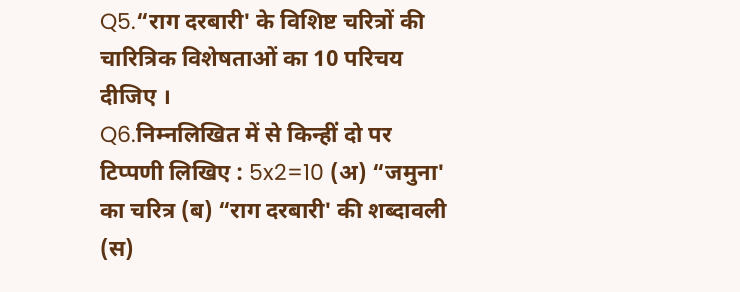Q5.“राग दरबारी' के विशिष्ट चरित्रों की चारित्रिक विशेषताओं का 10 परिचय दीजिए ।
Q6.निम्नलिखित में से किन्हीं दो पर टिप्पणी लिखिए : 5x2=10 (अ) “जमुना' का चरित्र (ब) “राग दरबारी' की शब्दावली (स)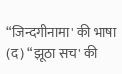“जिन्दगीनामा' की भाषा (द) “झूठा सच' की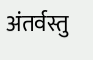अंतर्वस्तु